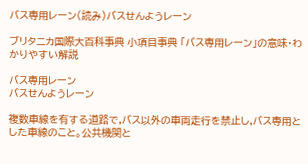バス専用レーン(読み)バスせんようレーン

ブリタニカ国際大百科事典 小項目事典 「バス専用レーン」の意味・わかりやすい解説

バス専用レーン
バスせんようレーン

複数車線を有する道路で,バス以外の車両走行を禁止し,バス専用とした車線のこと。公共機関と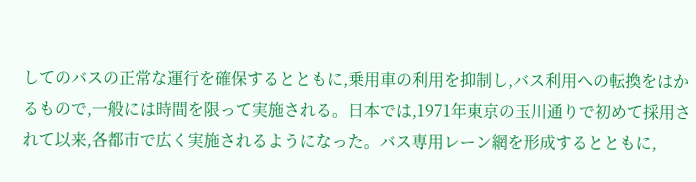してのバスの正常な運行を確保するとともに,乗用車の利用を抑制し,バス利用への転換をはかるもので,一般には時間を限って実施される。日本では,1971年東京の玉川通りで初めて採用されて以来,各都市で広く実施されるようになった。バス専用レーン網を形成するとともに,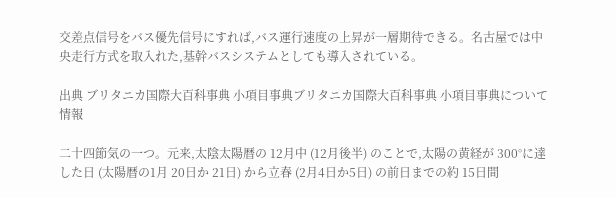交差点信号をバス優先信号にすれば,バス運行速度の上昇が一層期待できる。名古屋では中央走行方式を取入れた,基幹バスシステムとしても導入されている。

出典 ブリタニカ国際大百科事典 小項目事典ブリタニカ国際大百科事典 小項目事典について 情報

二十四節気の一つ。元来,太陰太陽暦の 12月中 (12月後半) のことで,太陽の黄経が 300°に達した日 (太陽暦の1月 20日か 21日) から立春 (2月4日か5日) の前日までの約 15日間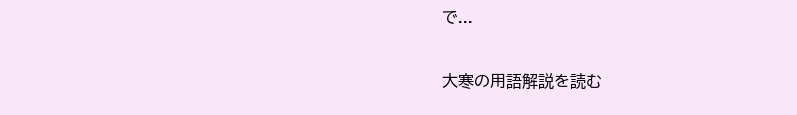で...

大寒の用語解説を読む